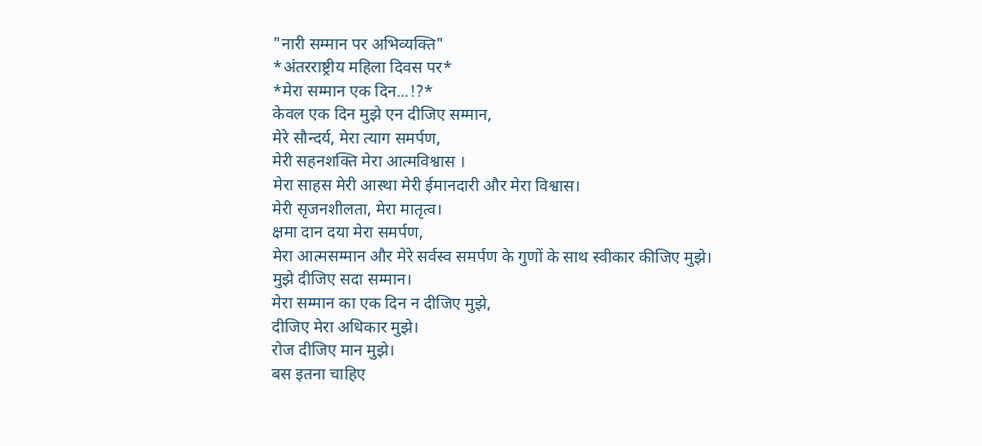"नारी सम्मान पर अभिव्यक्ति"
*अंतरराष्ट्रीय महिला दिवस पर*
*मेरा सम्मान एक दिन...!?*
केवल एक दिन मुझे एन दीजिए सम्मान,
मेरे सौन्दर्य, मेरा त्याग समर्पण,
मेरी सहनशक्ति मेरा आत्मविश्वास ।
मेरा साहस मेरी आस्था मेरी ईमानदारी और मेरा विश्वास।
मेरी सृजनशीलता, मेरा मातृत्व।
क्षमा दान दया मेरा समर्पण,
मेरा आत्मसम्मान और मेरे सर्वस्व समर्पण के गुणों के साथ स्वीकार कीजिए मुझे।
मुझे दीजिए सदा सम्मान।
मेरा सम्मान का एक दिन न दीजिए मुझे,
दीजिए मेरा अधिकार मुझे।
रोज दीजिए मान मुझे।
बस इतना चाहिए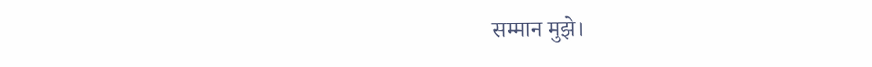सम्मान मुझे।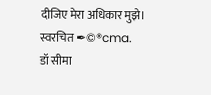दीजिए मेरा अधिकार मुझे।
स्वरचित ✒©®cma.
डॉ सीमा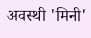अवस्थी 'मिनी'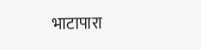भाटापारा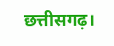छत्तीसगढ़।